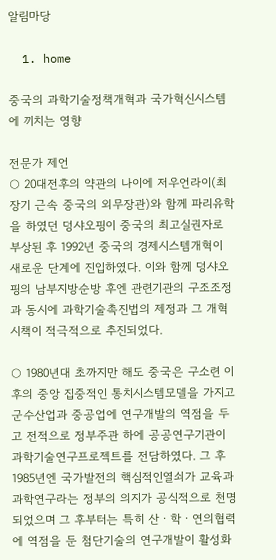알림마당

  1. home

중국의 과학기술정책개혁과 국가혁신시스템에 끼치는 영향

전문가 제언
○ 20대전후의 약관의 나이에 저우언라이(최장기 근속 중국의 외무장관)와 함께 파리유학을 하였던 덩샤오핑이 중국의 최고실권자로 부상된 후 1992년 중국의 경제시스템개혁이 새로운 단계에 진입하였다. 이와 함께 덩샤오핑의 남부지방순방 후엔 관련기관의 구조조정과 동시에 과학기술촉진법의 제정과 그 개혁시책이 적극적으로 추진되었다.

○ 1980년대 초까지만 해도 중국은 구소련 이후의 중앙 집중적인 통치시스템모델을 가지고 군수산업과 중공업에 연구개발의 역점을 두고 전적으로 정부주관 하에 공공연구기관이 과학기술연구프로젝트를 전담하였다. 그 후 1985년엔 국가발전의 핵심적인열쇠가 교육과 과학연구라는 정부의 의지가 공식적으로 천명되었으며 그 후부터는 특히 산ㆍ학ㆍ연의협력에 역점을 둔 첨단기술의 연구개발이 활성화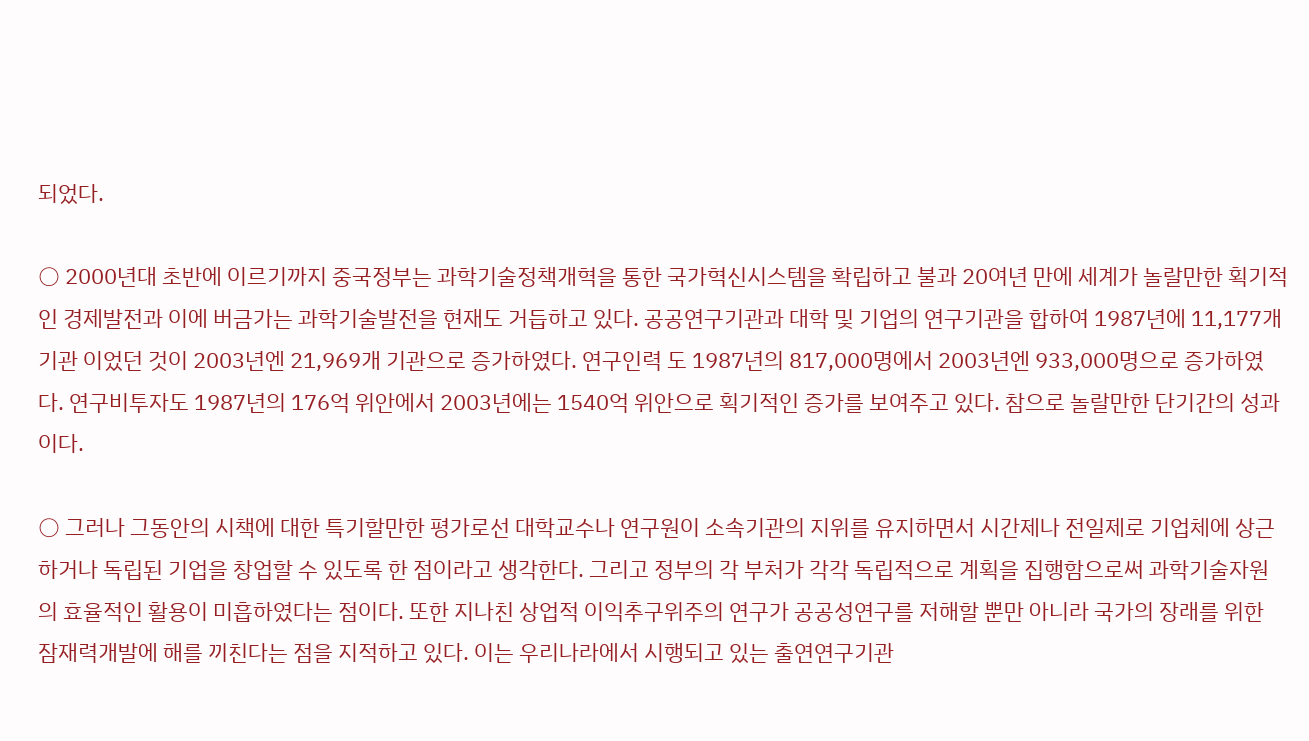되었다.

○ 2000년대 초반에 이르기까지 중국정부는 과학기술정책개혁을 통한 국가혁신시스템을 확립하고 불과 20여년 만에 세계가 놀랄만한 획기적인 경제발전과 이에 버금가는 과학기술발전을 현재도 거듭하고 있다. 공공연구기관과 대학 및 기업의 연구기관을 합하여 1987년에 11,177개 기관 이었던 것이 2003년엔 21,969개 기관으로 증가하였다. 연구인력 도 1987년의 817,000명에서 2003년엔 933,000명으로 증가하였다. 연구비투자도 1987년의 176억 위안에서 2003년에는 1540억 위안으로 획기적인 증가를 보여주고 있다. 참으로 놀랄만한 단기간의 성과이다.

○ 그러나 그동안의 시책에 대한 특기할만한 평가로선 대학교수나 연구원이 소속기관의 지위를 유지하면서 시간제나 전일제로 기업체에 상근하거나 독립된 기업을 창업할 수 있도록 한 점이라고 생각한다. 그리고 정부의 각 부처가 각각 독립적으로 계획을 집행함으로써 과학기술자원의 효율적인 활용이 미흡하였다는 점이다. 또한 지나친 상업적 이익추구위주의 연구가 공공성연구를 저해할 뿐만 아니라 국가의 장래를 위한 잠재력개발에 해를 끼친다는 점을 지적하고 있다. 이는 우리나라에서 시행되고 있는 출연연구기관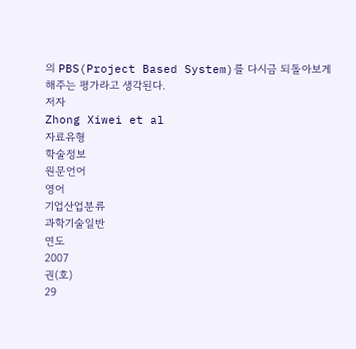의 PBS(Project Based System)를 다시금 되돌아보게 해주는 평가라고 생각된다.
저자
Zhong Xiwei et al
자료유형
학술정보
원문언어
영어
기업산업분류
과학기술일반
연도
2007
권(호)
29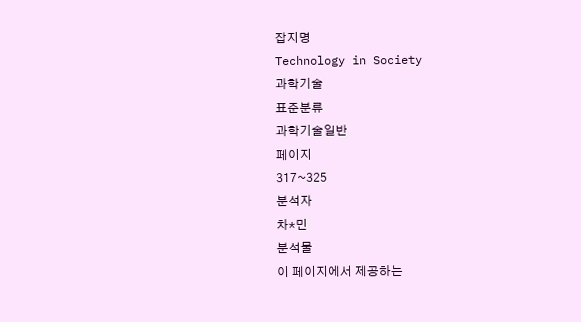잡지명
Technology in Society
과학기술
표준분류
과학기술일반
페이지
317~325
분석자
차*민
분석물
이 페이지에서 제공하는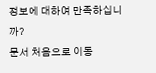정보에 대하여 만족하십니까?
문서 처음으로 이동